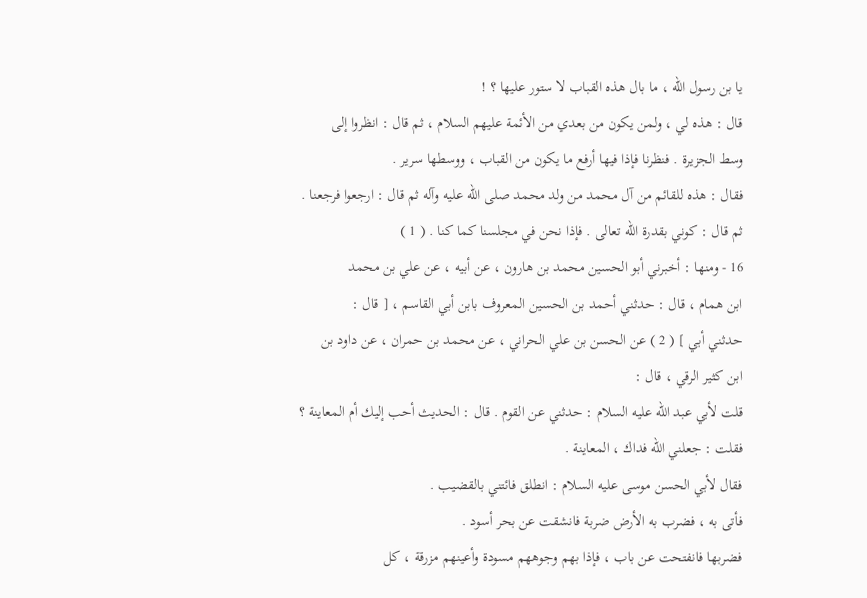يا بن رسول الله ، ما بال هذه القباب لا ستور عليها ؟ !
قال : هذه لي ، ولمن يكون من بعدي من الأئمة عليهم السلام ، ثم قال : انظروا إلى
وسط الجزيرة . فنظرنا فإذا فيها أرفع ما يكون من القباب ، ووسطها سرير .
فقال : هذه للقائم من آل محمد من ولد محمد صلى الله عليه وآله ثم قال : ارجعوا فرجعنا .
ثم قال : كوني بقدرة الله تعالى . فإذا نحن في مجلسنا كما كنا . ( 1 )
16 - ومنها : أخبرني أبو الحسين محمد بن هارون ، عن أبيه ، عن علي بن محمد
ابن همام ، قال : حدثني أحمد بن الحسين المعروف بابن أبي القاسم ، [ قال :
حدثني أبي ] ( 2 ) عن الحسن بن علي الحراني ، عن محمد بن حمران ، عن داود بن
ابن كثير الرقي ، قال :
قلت لأبي عبد الله عليه السلام : حدثني عن القوم . قال : الحديث أحب إليك أم المعاينة ؟
فقلت : جعلني الله فداك ، المعاينة .
فقال لأبي الحسن موسى عليه السلام : انطلق فائتني بالقضيب .
فأتى به ، فضرب به الأرض ضربة فانشقت عن بحر أسود .
فضربها فانفتحت عن باب ، فإذا بهم وجوههم مسودة وأعينهم مزرقة ، كل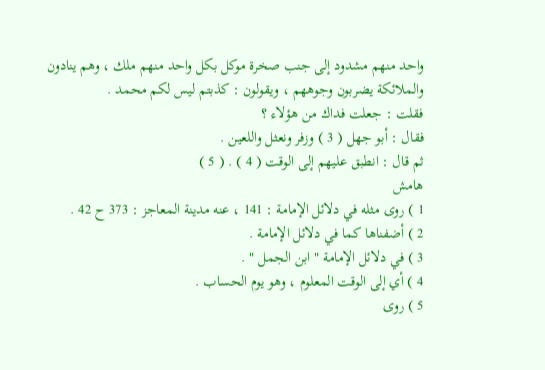واحد منهم مشدود إلى جنب صخرة موكل بكل واحد منهم ملك ، وهم ينادون
والملائكة يضربون وجوههم ، ويقولون : كذبتم ليس لكم محمد .
فقلت : جعلت فداك من هؤلاء ؟
فقال : أبو جهل ( 3 ) وزفر ونعثل واللعين .
ثم قال : انطبق عليهم إلى الوقت ( 4 ) . ( 5 )
هامش
1 ) روى مثله في دلائل الإمامة : 141 ، عنه مدينة المعاجز : 373 ح 42 .
2 ) أضفناها كما في دلائل الإمامة .
3 ) في دلائل الإمامة " ابن الجمل " .
4 ) أي إلى الوقت المعلوم ، وهو يوم الحساب .
5 ) روى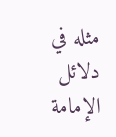مثله في دلائل الإمامة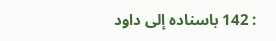: 142 باسناده إلى داود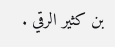بن كثير الرقي .